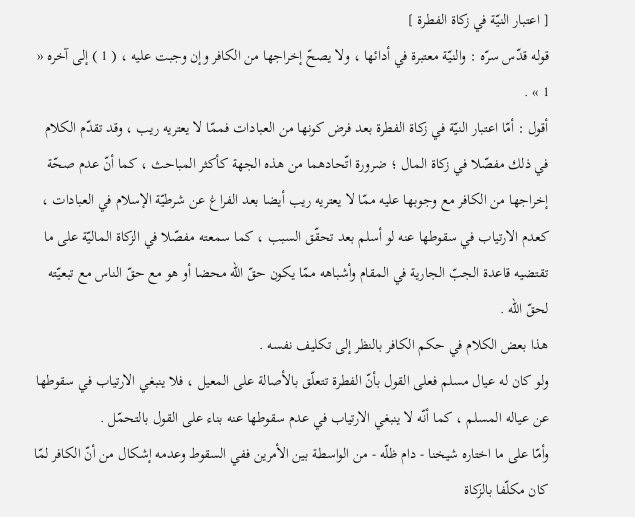[ اعتبار النيّة في زكاة الفطرة ]
قوله قدّس سرّه : والنيّة معتبرة في أدائها ، ولا يصحّ إخراجها من الكافر وإن وجبت عليه ، ( 1 ) إلى آخره « 1 » .
أقول : أمّا اعتبار النيّة في زكاة الفطرة بعد فرض كونها من العبادات فممّا لا يعتريه ريب ، وقد تقدّم الكلام في ذلك مفصّلا في زكاة المال ؛ ضرورة اتّحادهما من هذه الجهة كأكثر المباحث ، كما أنّ عدم صحّة إخراجها من الكافر مع وجوبها عليه ممّا لا يعتريه ريب أيضا بعد الفراغ عن شرطيّة الإسلام في العبادات ، كعدم الارتياب في سقوطها عنه لو أسلم بعد تحقّق السبب ، كما سمعته مفصّلا في الزكاة الماليّة على ما تقتضيه قاعدة الجبّ الجارية في المقام وأشباهه ممّا يكون حقّ اللّه محضا أو هو مع حقّ الناس مع تبعيّته لحقّ اللّه .
هذا بعض الكلام في حكم الكافر بالنظر إلى تكليف نفسه .
ولو كان له عيال مسلم فعلى القول بأنّ الفطرة تتعلّق بالأصالة على المعيل ، فلا ينبغي الارتياب في سقوطها عن عياله المسلم ، كما أنّه لا ينبغي الارتياب في عدم سقوطها عنه بناء على القول بالتحمّل .
وأمّا على ما اختاره شيخنا - دام ظلّه - من الواسطة بين الأمرين ففي السقوط وعدمه إشكال من أنّ الكافر لمّا كان مكلّفا بالزكاة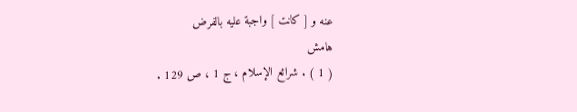عنه و [ كانت ] واجبة عليه بالفرض
هامش
( 1 ) . شرائع الإسلام ، ج 1 ، ص 129 .